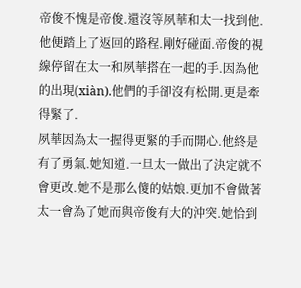帝俊不愧是帝俊.還沒等夙華和太一找到他.他便踏上了返回的路程.剛好碰面.帝俊的視線停留在太一和夙華搭在一起的手.因為他的出現(xiàn).他們的手卻沒有松開.更是牽得緊了.
夙華因為太一握得更緊的手而開心.他終是有了勇氣.她知道.一旦太一做出了決定就不會更改.她不是那么傻的姑娘.更加不會做著太一會為了她而與帝俊有大的沖突.她恰到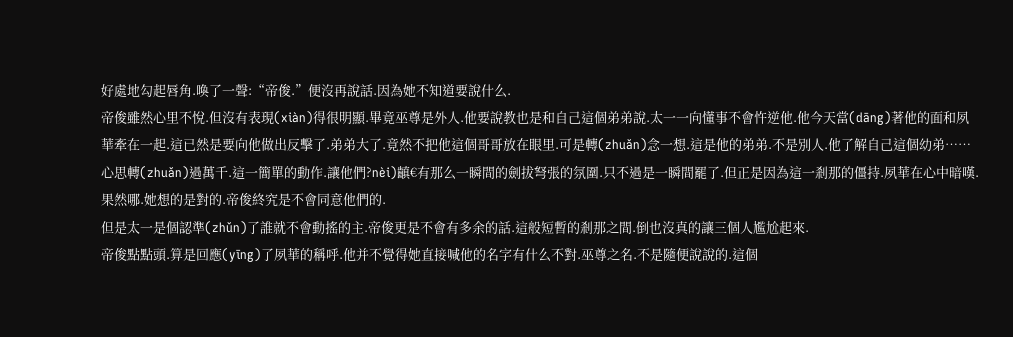好處地勾起唇角.喚了一聲:“帝俊.”便沒再說話.因為她不知道要說什么.
帝俊雖然心里不悅.但沒有表現(xiàn)得很明顯.畢竟巫尊是外人.他要說教也是和自己這個弟弟說.太一一向懂事不會忤逆他.他今天當(dāng)著他的面和夙華牽在一起.這已然是要向他做出反擊了.弟弟大了.竟然不把他這個哥哥放在眼里.可是轉(zhuǎn)念一想.這是他的弟弟.不是別人.他了解自己這個幼弟……
心思轉(zhuǎn)過萬千.這一簡單的動作.讓他們?nèi)齻€有那么一瞬間的劍拔弩張的氛圍.只不過是一瞬間罷了.但正是因為這一剎那的僵持.夙華在心中暗嘆.果然哪.她想的是對的.帝俊終究是不會同意他們的.
但是太一是個認準(zhǔn)了誰就不會動搖的主.帝俊更是不會有多余的話.這般短暫的剎那之間.倒也沒真的讓三個人尷尬起來.
帝俊點點頭.算是回應(yīng)了夙華的稱呼.他并不覺得她直接喊他的名字有什么不對.巫尊之名.不是隨便說說的.這個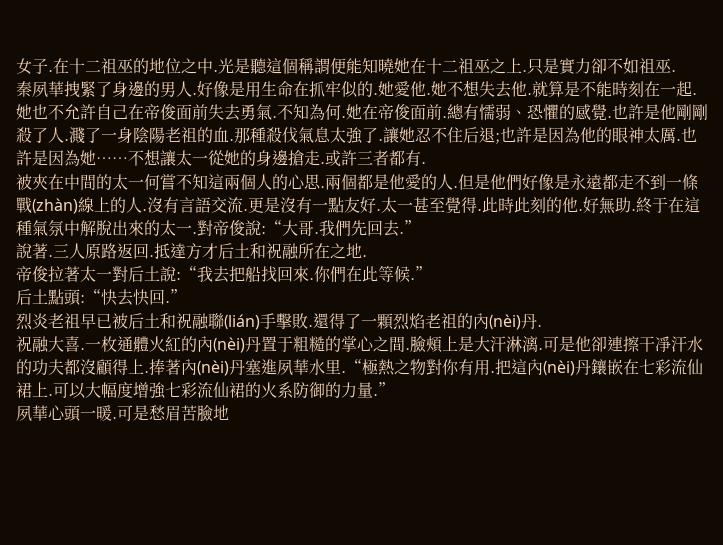女子.在十二祖巫的地位之中.光是聽這個稱謂便能知曉她在十二祖巫之上.只是實力卻不如祖巫.
秦夙華拽緊了身邊的男人.好像是用生命在抓牢似的.她愛他.她不想失去他.就算是不能時刻在一起.她也不允許自己在帝俊面前失去勇氣.不知為何.她在帝俊面前.總有懦弱、恐懼的感覺.也許是他剛剛殺了人.濺了一身陰陽老祖的血.那種殺伐氣息太強了.讓她忍不住后退;也許是因為他的眼神太厲.也許是因為她……不想讓太一從她的身邊搶走.或許三者都有.
被夾在中間的太一何嘗不知這兩個人的心思.兩個都是他愛的人.但是他們好像是永遠都走不到一條戰(zhàn)線上的人.沒有言語交流.更是沒有一點友好.太一甚至覺得.此時此刻的他.好無助.終于在這種氣氛中解脫出來的太一.對帝俊說:“大哥.我們先回去.”
說著.三人原路返回.抵達方才后土和祝融所在之地.
帝俊拉著太一對后土說:“我去把船找回來.你們在此等候.”
后土點頭:“快去快回.”
烈炎老祖早已被后土和祝融聯(lián)手擊敗.還得了一顆烈焰老祖的內(nèi)丹.
祝融大喜.一枚通體火紅的內(nèi)丹置于粗糙的掌心之間.臉頰上是大汗淋漓.可是他卻連擦干凈汗水的功夫都沒顧得上.捧著內(nèi)丹塞進夙華水里.“極熱之物對你有用.把這內(nèi)丹鑲嵌在七彩流仙裙上.可以大幅度增強七彩流仙裙的火系防御的力量.”
夙華心頭一暖.可是愁眉苦臉地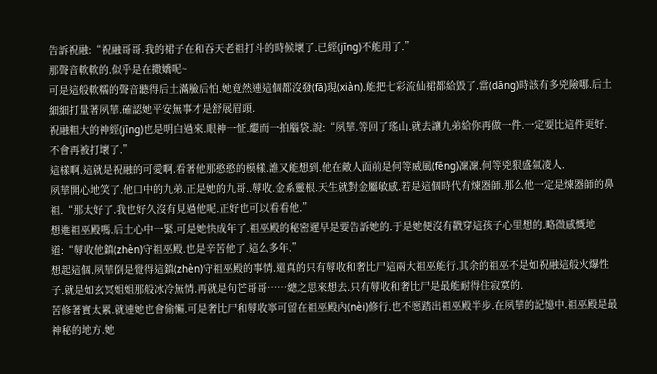告訴祝融:“祝融哥哥.我的裙子在和吞天老祖打斗的時候壞了.已經(jīng)不能用了.”
那聲音軟軟的.似乎是在撒嬌呢~
可是這般軟糯的聲音聽得后土滿臉后怕.她竟然連這個都沒發(fā)現(xiàn).能把七彩流仙裙都給毀了.當(dāng)時該有多兇險哪.后土細細打量著夙華.確認她平安無事才是舒展眉頭.
祝融粗大的神經(jīng)也是明白過來.眼神一怔.繼而一拍腦袋.說:“夙華.等回了瑤山.就去讓九弟給你再做一件.一定要比這件更好.不會再被打壞了.”
這樣啊.這就是祝融的可愛啊.看著他那憨憨的模樣.誰又能想到.他在敵人面前是何等威風(fēng)凜凜.何等兇狠盛氣凌人.
夙華開心地笑了.他口中的九弟.正是她的九哥..蓐收.金系靈根.天生就對金屬敏感.若是這個時代有煉器師.那么他一定是煉器師的鼻祖.“那太好了.我也好久沒有見過他呢.正好也可以看看他.”
想進祖巫殿嗎.后土心中一緊.可是她快成年了.祖巫殿的秘密遲早是要告訴她的.于是她便沒有戳穿這孩子心里想的.略微感慨地道:“蓐收他鎮(zhèn)守祖巫殿.也是辛苦他了.這么多年.”
想起這個.夙華倒是覺得這鎮(zhèn)守祖巫殿的事情.還真的只有蓐收和奢比尸這兩大祖巫能行.其余的祖巫不是如祝融這般火爆性子.就是如玄冥姐姐那般冰冷無情.再就是句芒哥哥……總之思來想去.只有蓐收和奢比尸是最能耐得住寂寞的.
苦修著實太累.就連她也會偷懶.可是奢比尸和蓐收寧可留在祖巫殿內(nèi)修行.也不愿踏出祖巫殿半步.在夙華的記憶中.祖巫殿是最神秘的地方.她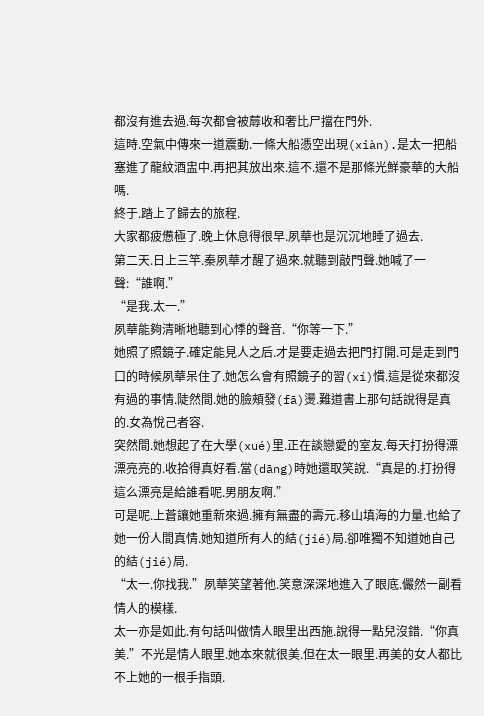都沒有進去過.每次都會被蓐收和奢比尸擋在門外.
這時.空氣中傳來一道震動.一條大船憑空出現(xiàn).是太一把船塞進了龍紋酒盅中.再把其放出來.這不.還不是那條光鮮豪華的大船嗎.
終于.踏上了歸去的旅程.
大家都疲憊極了.晚上休息得很早.夙華也是沉沉地睡了過去.
第二天.日上三竿.秦夙華才醒了過來.就聽到敲門聲.她喊了一聲:“誰啊.”
“是我.太一.”
夙華能夠清晰地聽到心悸的聲音.“你等一下.”
她照了照鏡子.確定能見人之后.才是要走過去把門打開.可是走到門口的時候夙華呆住了.她怎么會有照鏡子的習(xí)慣.這是從來都沒有過的事情.陡然間.她的臉頰發(fā)燙.難道書上那句話說得是真的.女為悅己者容.
突然間.她想起了在大學(xué)里.正在談戀愛的室友.每天打扮得漂漂亮亮的.收拾得真好看.當(dāng)時她還取笑說.“真是的.打扮得這么漂亮是給誰看呢.男朋友啊.”
可是呢.上蒼讓她重新來過.擁有無盡的壽元.移山填海的力量.也給了她一份人間真情.她知道所有人的結(jié)局.卻唯獨不知道她自己的結(jié)局.
“太一.你找我.”夙華笑望著他.笑意深深地進入了眼底.儼然一副看情人的模樣.
太一亦是如此.有句話叫做情人眼里出西施.說得一點兒沒錯.“你真美.”不光是情人眼里.她本來就很美.但在太一眼里.再美的女人都比不上她的一根手指頭.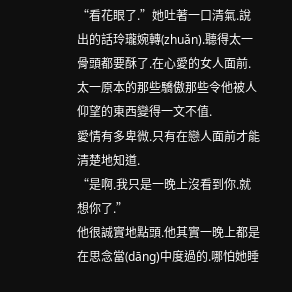“看花眼了.”她吐著一口清氣.說出的話玲瓏婉轉(zhuǎn).聽得太一骨頭都要酥了.在心愛的女人面前.太一原本的那些驕傲那些令他被人仰望的東西變得一文不值.
愛情有多卑微.只有在戀人面前才能清楚地知道.
“是啊.我只是一晚上沒看到你.就想你了.”
他很誠實地點頭.他其實一晚上都是在思念當(dāng)中度過的.哪怕她睡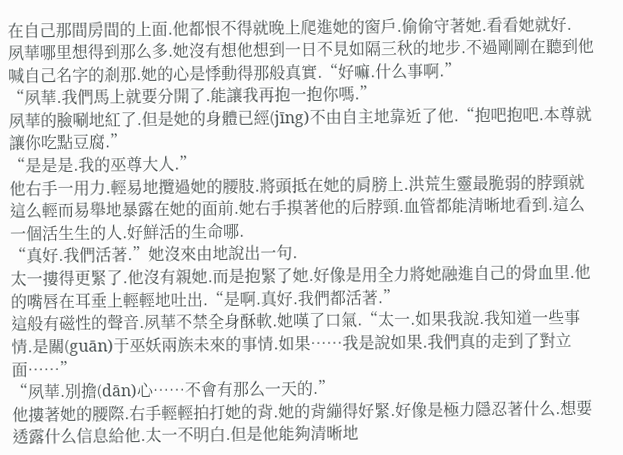在自己那間房間的上面.他都恨不得就晚上爬進她的窗戶.偷偷守著她.看看她就好.
夙華哪里想得到那么多.她沒有想他想到一日不見如隔三秋的地步.不過剛剛在聽到他喊自己名字的剎那.她的心是悸動得那般真實.“好嘛.什么事啊.”
“夙華.我們馬上就要分開了.能讓我再抱一抱你嗎.”
夙華的臉唰地紅了.但是她的身體已經(jīng)不由自主地靠近了他.“抱吧抱吧.本尊就讓你吃點豆腐.”
“是是是.我的巫尊大人.”
他右手一用力.輕易地攬過她的腰肢.將頭抵在她的肩膀上.洪荒生靈最脆弱的脖頸就這么輕而易舉地暴露在她的面前.她右手摸著他的后脖頸.血管都能清晰地看到.這么一個活生生的人.好鮮活的生命哪.
“真好.我們活著.”她沒來由地說出一句.
太一摟得更緊了.他沒有親她.而是抱緊了她.好像是用全力將她融進自己的骨血里.他的嘴唇在耳垂上輕輕地吐出.“是啊.真好.我們都活著.”
這般有磁性的聲音.夙華不禁全身酥軟.她嘆了口氣.“太一.如果我說.我知道一些事情.是關(guān)于巫妖兩族未來的事情.如果……我是說如果.我們真的走到了對立面……”
“夙華.別擔(dān)心……不會有那么一天的.”
他摟著她的腰際.右手輕輕拍打她的背.她的背繃得好緊.好像是極力隱忍著什么.想要透露什么信息給他.太一不明白.但是他能夠清晰地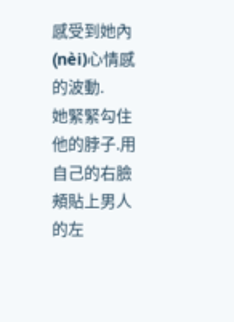感受到她內(nèi)心情感的波動.
她緊緊勾住他的脖子.用自己的右臉頰貼上男人的左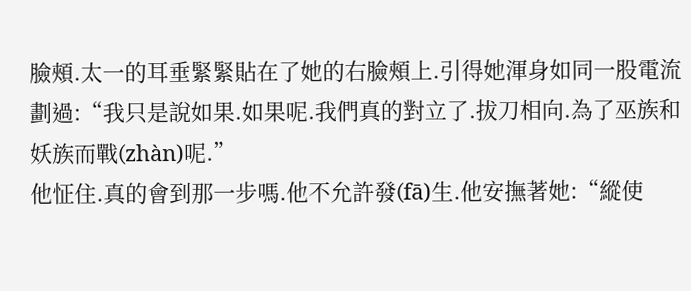臉頰.太一的耳垂緊緊貼在了她的右臉頰上.引得她渾身如同一股電流劃過:“我只是說如果.如果呢.我們真的對立了.拔刀相向.為了巫族和妖族而戰(zhàn)呢.”
他怔住.真的會到那一步嗎.他不允許發(fā)生.他安撫著她:“縱使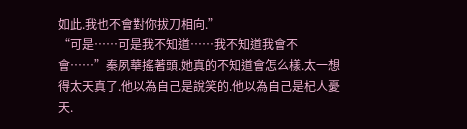如此.我也不會對你拔刀相向.”
“可是……可是我不知道……我不知道我會不會……”秦夙華搖著頭.她真的不知道會怎么樣.太一想得太天真了.他以為自己是說笑的.他以為自己是杞人憂天.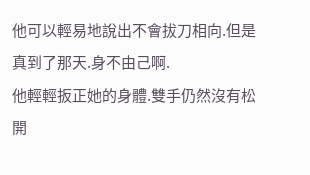他可以輕易地說出不會拔刀相向.但是真到了那天.身不由己啊.
他輕輕扳正她的身體.雙手仍然沒有松開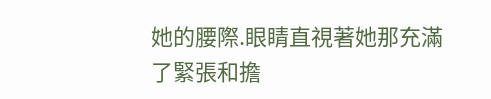她的腰際.眼睛直視著她那充滿了緊張和擔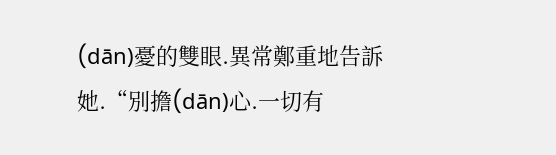(dān)憂的雙眼.異常鄭重地告訴她.“別擔(dān)心.一切有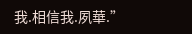我.相信我.夙華.”